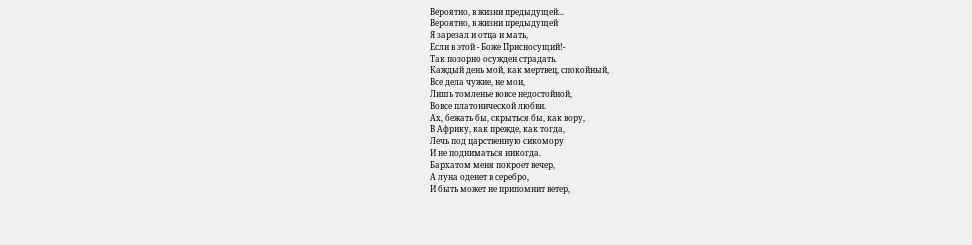Вероятно, в жизни предыдущей...
Вероятно, в жизни предыдущей
Я зарезал и отца и мать,
Если в этой - Боже Присносущий!-
Так позорно осужден страдать.
Каждый день мой, как мертвец, спокойный,
Все дела чужие, не мои,
Лишь томленье вовсе недостойной,
Вовсе платонической любви.
Ах, бежать бы, скрыться бы, как вору,
В Африку, как прежде, как тогда,
Лечь под царственную сикомору
И не подниматься никогда.
Бархатом меня покроет вечер,
А луна оденет в серебро,
И быть может не припомнит ветер,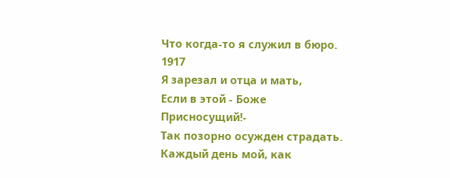Что когда-то я служил в бюро.
1917
Я зарезал и отца и мать,
Если в этой - Боже Присносущий!-
Так позорно осужден страдать.
Каждый день мой, как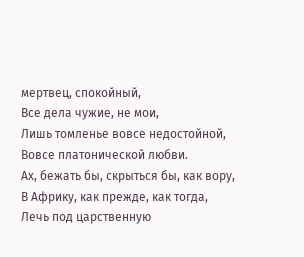мертвец, спокойный,
Все дела чужие, не мои,
Лишь томленье вовсе недостойной,
Вовсе платонической любви.
Ах, бежать бы, скрыться бы, как вору,
В Африку, как прежде, как тогда,
Лечь под царственную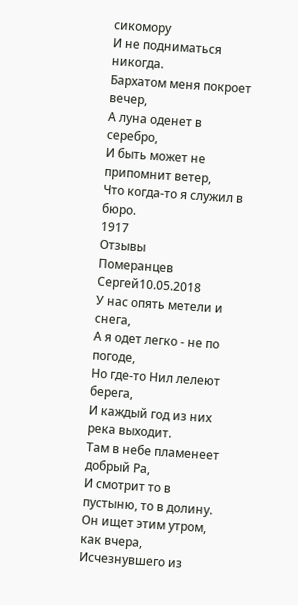сикомору
И не подниматься никогда.
Бархатом меня покроет вечер,
А луна оденет в серебро,
И быть может не припомнит ветер,
Что когда-то я служил в бюро.
1917
Отзывы
Померанцев Сергей10.05.2018
У нас опять метели и снега,
А я одет легко - не по погоде,
Но где-то Нил лелеют берега,
И каждый год из них река выходит.
Там в небе пламенеет добрый Ра,
И смотрит то в пустыню, то в долину.
Он ищет этим утром, как вчера,
Исчезнувшего из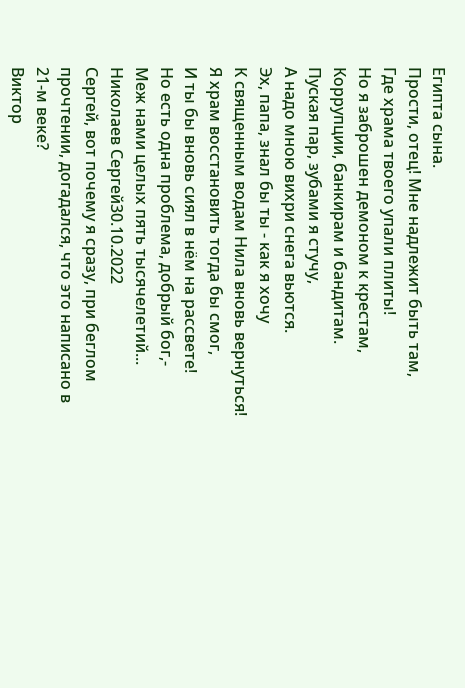Египта сына.
Прости, отец! Мне надлежит быть там,
Где храма твоего упали плиты!
Но я заброшен демоном к крестам,
Коррупции, банкирам и бандитам.
Пуская пар, зубами я стучу,
А надо мною вихри снега вьются.
Эх, папа, знал бы ты - как я хочу
К священным водам Нила вновь вернуться!
Я храм восстановить тогда бы смог,
И ты бы вновь сиял в нём на рассвете!
Но есть одна проблема, добрый бог,-
Меж нами целых пять тысячелетий...
Николаев Сергей30.10.2022
Сергей, вот почему я сразу, при беглом прочтении, догадался, что это написано в 21-м веке?
Виктор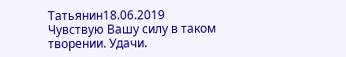Татьянин18.06.2019
Чувствую Вашу силу в таком творении. Удачи.